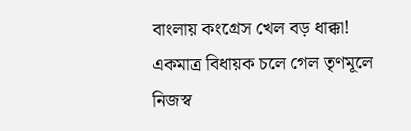বাংলায় কংগ্রেস খেল বড় ধাক্কা! একমাত্র বিধায়ক চলে গেল তৃণমূলে
নিজস্ব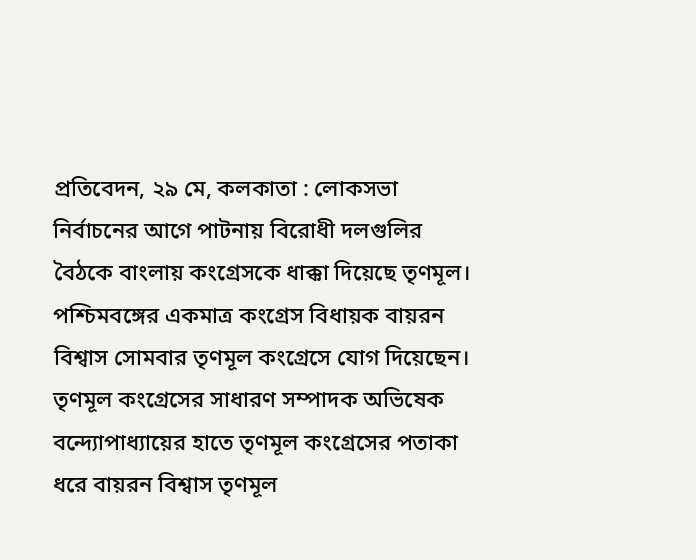প্রতিবেদন, ২৯ মে, কলকাতা : লোকসভা নির্বাচনের আগে পাটনায় বিরোধী দলগুলির বৈঠকে বাংলায় কংগ্রেসকে ধাক্কা দিয়েছে তৃণমূল। পশ্চিমবঙ্গের একমাত্র কংগ্রেস বিধায়ক বায়রন বিশ্বাস সোমবার তৃণমূল কংগ্রেসে যোগ দিয়েছেন। তৃণমূল কংগ্রেসের সাধারণ সম্পাদক অভিষেক বন্দ্যোপাধ্যায়ের হাতে তৃণমূল কংগ্রেসের পতাকা ধরে বায়রন বিশ্বাস তৃণমূল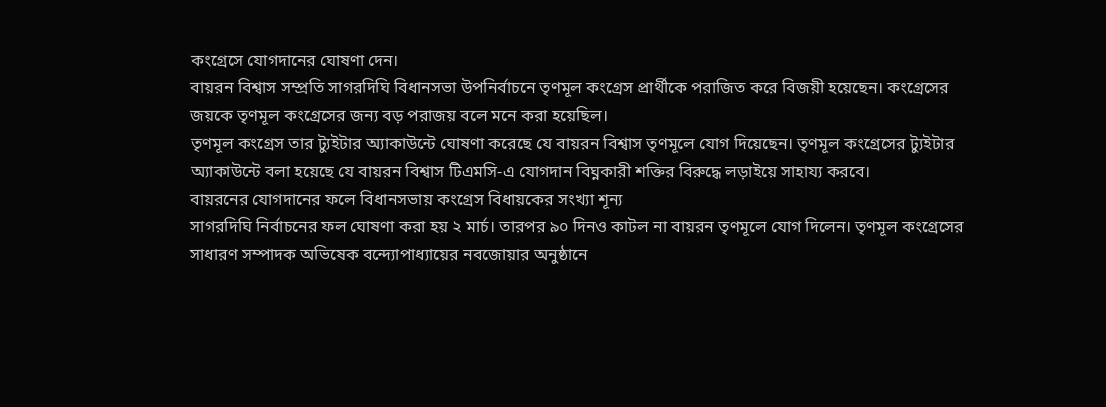কংগ্রেসে যোগদানের ঘোষণা দেন।
বায়রন বিশ্বাস সম্প্রতি সাগরদিঘি বিধানসভা উপনির্বাচনে তৃণমূল কংগ্রেস প্রার্থীকে পরাজিত করে বিজয়ী হয়েছেন। কংগ্রেসের জয়কে তৃণমূল কংগ্রেসের জন্য বড় পরাজয় বলে মনে করা হয়েছিল।
তৃণমূল কংগ্রেস তার ট্যুইটার অ্যাকাউন্টে ঘোষণা করেছে যে বায়রন বিশ্বাস তৃণমূলে যোগ দিয়েছেন। তৃণমূল কংগ্রেসের ট্যুইটার অ্যাকাউন্টে বলা হয়েছে যে বায়রন বিশ্বাস টিএমসি-এ যোগদান বিঘ্নকারী শক্তির বিরুদ্ধে লড়াইয়ে সাহায্য করবে।
বায়রনের যোগদানের ফলে বিধানসভায় কংগ্রেস বিধায়কের সংখ্যা শূন্য
সাগরদিঘি নির্বাচনের ফল ঘোষণা করা হয় ২ মার্চ। তারপর ৯০ দিনও কাটল না বায়রন তৃণমূলে যোগ দিলেন। তৃণমূল কংগ্রেসের সাধারণ সম্পাদক অভিষেক বন্দ্যোপাধ্যায়ের নবজোয়ার অনুষ্ঠানে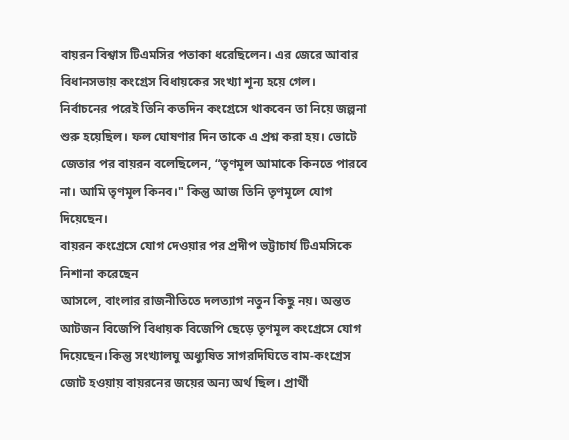বায়রন বিশ্বাস টিএমসির পতাকা ধরেছিলেন। এর জেরে আবার বিধানসভায় কংগ্রেস বিধায়কের সংখ্যা শূন্য হয়ে গেল।
নির্বাচনের পরেই তিনি কতদিন কংগ্রেসে থাকবেন তা নিয়ে জল্পনা শুরু হয়েছিল। ফল ঘোষণার দিন তাকে এ প্রশ্ন করা হয়। ভোটে জেতার পর বায়রন বলেছিলেন, “তৃণমূল আমাকে কিনতে পারবে না। আমি তৃণমূল কিনব।" কিন্তু আজ তিনি তৃণমূলে যোগ দিয়েছেন।
বায়রন কংগ্রেসে যোগ দেওয়ার পর প্রদীপ ভট্টাচার্য টিএমসিকে নিশানা করেছেন
আসলে, বাংলার রাজনীতিতে দলত্যাগ নতুন কিছু নয়। অন্তত আটজন বিজেপি বিধায়ক বিজেপি ছেড়ে তৃণমূল কংগ্রেসে যোগ দিয়েছেন।কিন্তু সংখ্যালঘু অধ্যুষিত সাগরদিঘিতে বাম-কংগ্রেস জোট হওয়ায় বায়রনের জয়ের অন্য অর্থ ছিল। প্রার্থী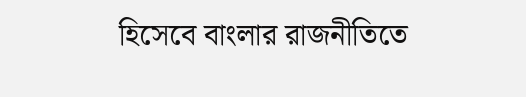হিসেবে বাংলার রাজনীতিতে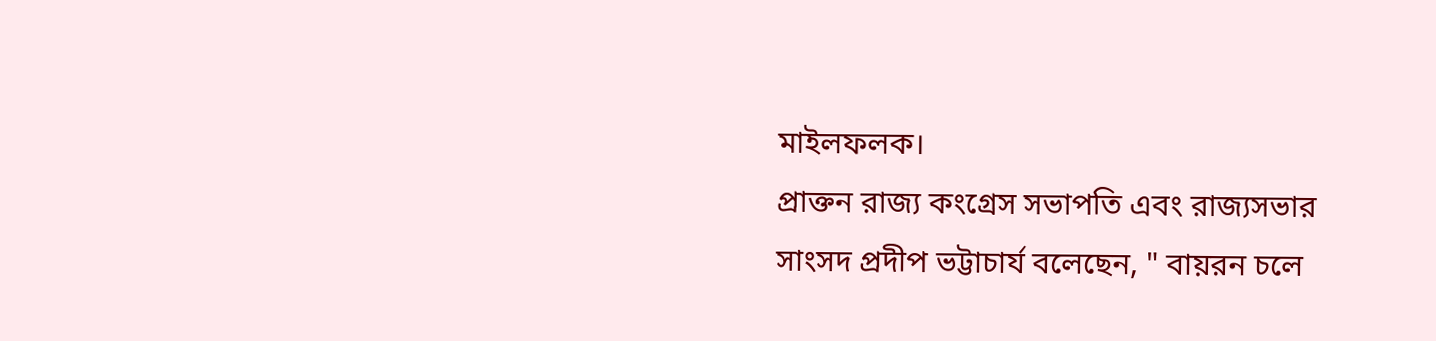মাইলফলক।
প্রাক্তন রাজ্য কংগ্রেস সভাপতি এবং রাজ্যসভার সাংসদ প্রদীপ ভট্টাচার্য বলেছেন, " বায়রন চলে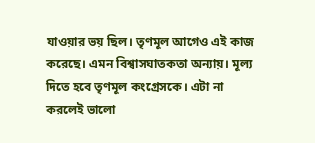যাওয়ার ভয় ছিল। তৃণমূল আগেও এই কাজ করেছে। এমন বিশ্বাসঘাতকতা অন্যায়। মূল্য দিতে হবে তৃণমূল কংগ্রেসকে। এটা না করলেই ভালো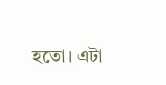হতো। এটা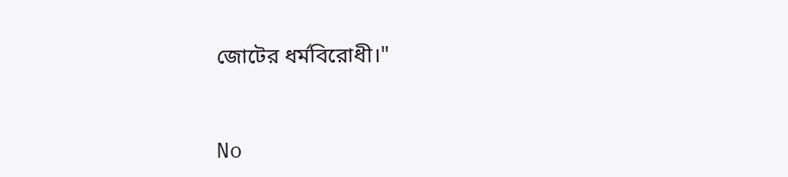জোটের ধর্মবিরোধী।"


No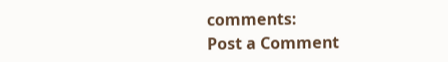comments:
Post a Comment